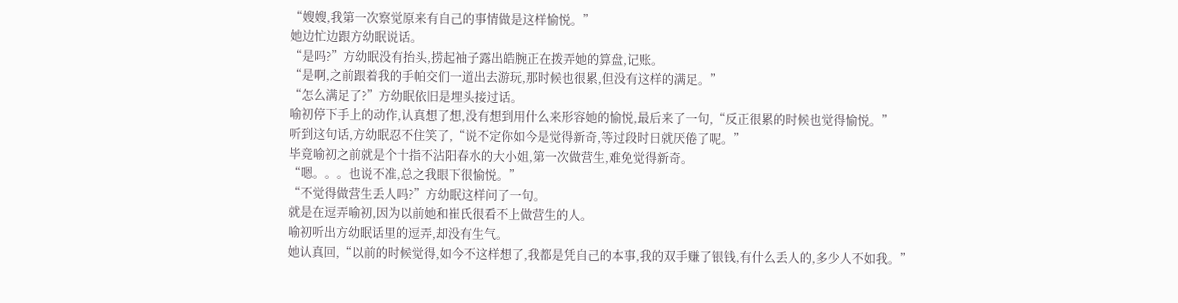“嫂嫂,我第一次察觉原来有自己的事情做是这样愉悦。”
她边忙边跟方幼眠说话。
“是吗?”方幼眠没有抬头,捞起袖子露出皓腕正在拨弄她的算盘,记账。
“是啊,之前跟着我的手帕交们一道出去游玩,那时候也很累,但没有这样的满足。”
“怎么满足了?”方幼眠依旧是埋头接过话。
喻初停下手上的动作,认真想了想,没有想到用什么来形容她的愉悦,最后来了一句,“反正很累的时候也觉得愉悦。”
听到这句话,方幼眠忍不住笑了,“说不定你如今是觉得新奇,等过段时日就厌倦了呢。”
毕竟喻初之前就是个十指不沾阳春水的大小姐,第一次做营生,难免觉得新奇。
“嗯。。。也说不准,总之我眼下很愉悦。”
“不觉得做营生丢人吗?”方幼眠这样问了一句。
就是在逗弄喻初,因为以前她和崔氏很看不上做营生的人。
喻初听出方幼眠话里的逗弄,却没有生气。
她认真回,“以前的时候觉得,如今不这样想了,我都是凭自己的本事,我的双手赚了银钱,有什么丢人的,多少人不如我。”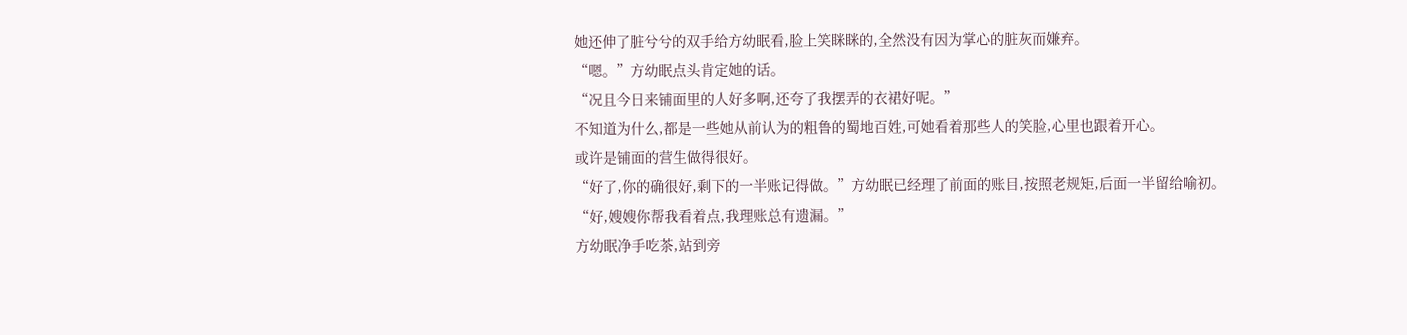她还伸了脏兮兮的双手给方幼眠看,脸上笑眯眯的,全然没有因为掌心的脏灰而嫌弃。
“嗯。”方幼眠点头肯定她的话。
“况且今日来铺面里的人好多啊,还夸了我摆弄的衣裙好呢。”
不知道为什么,都是一些她从前认为的粗鲁的蜀地百姓,可她看着那些人的笑脸,心里也跟着开心。
或许是铺面的营生做得很好。
“好了,你的确很好,剩下的一半账记得做。”方幼眠已经理了前面的账目,按照老规矩,后面一半留给喻初。
“好,嫂嫂你帮我看着点,我理账总有遗漏。”
方幼眠净手吃茶,站到旁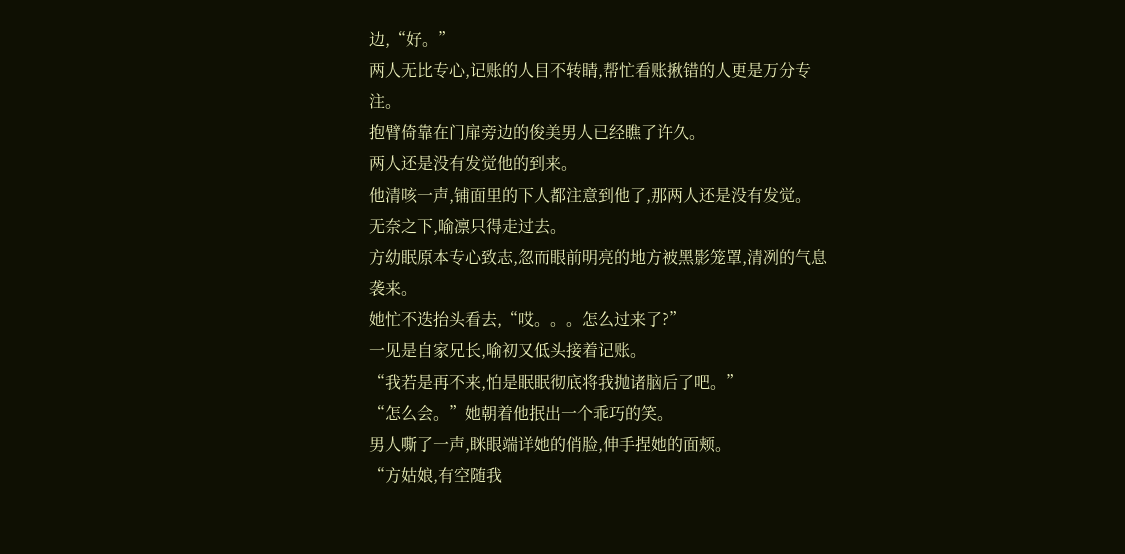边,“好。”
两人无比专心,记账的人目不转睛,帮忙看账揪错的人更是万分专注。
抱臂倚靠在门扉旁边的俊美男人已经瞧了许久。
两人还是没有发觉他的到来。
他清咳一声,铺面里的下人都注意到他了,那两人还是没有发觉。
无奈之下,喻凛只得走过去。
方幼眠原本专心致志,忽而眼前明亮的地方被黑影笼罩,清冽的气息袭来。
她忙不迭抬头看去,“哎。。。怎么过来了?”
一见是自家兄长,喻初又低头接着记账。
“我若是再不来,怕是眠眠彻底将我抛诸脑后了吧。”
“怎么会。”她朝着他抿出一个乖巧的笑。
男人嘶了一声,眯眼端详她的俏脸,伸手捏她的面颊。
“方姑娘,有空随我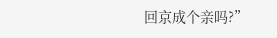回京成个亲吗?”